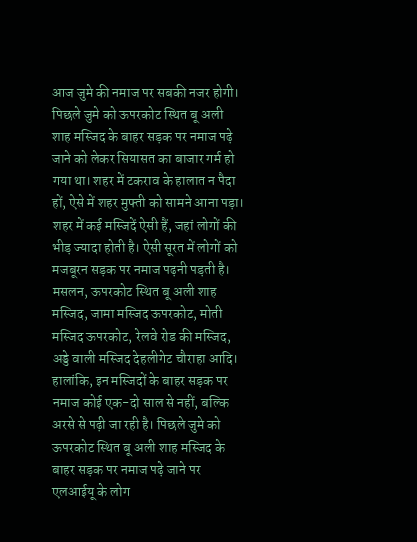आज जुमे की नमाज पर सबकी नजर होगी। पिछले जुमे को ऊपरकोट स्थित बू अली शाह मस्जिद के बाहर सड़क पर नमाज पढ़े जाने को लेकर सियासत का बाजार गर्म हो गया था। शहर में टकराव के हालात न पैदा हों, ऐसे में शहर मुफ्ती को सामने आना पड़ा।
शहर में कई मस्जिदें ऐसी हैं, जहां लोगों की भीड़ ज्यादा होती है। ऐसी सूरत में लोगों को मजबूरन सड़क पर नमाज पढ़नी पड़ती है। मसलन, ऊपरकोट स्थित बू अली शाह मस्जिद, जामा मस्जिद ऊपरकोट, मोती मस्जिद ऊपरकोट, रेलवे रोड की मस्जिद, अड्डे वाली मस्जिद देहलीगेट चौराहा आदि।
हालांकि, इन मस्जिदों के बाहर सड़क पर नमाज कोई एक-दो साल से नहीं, बल्कि अरसे से पढ़ी जा रही है। पिछले जुमे को ऊपरकोट स्थित बू अली शाह मस्जिद के बाहर सड़क पर नमाज पढ़े जाने पर एलआईयू के लोग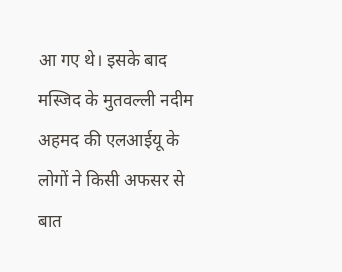आ गए थे। इसके बाद मस्जिद के मुतवल्ली नदीम अहमद की एलआईयू के लोगों ने किसी अफसर से बात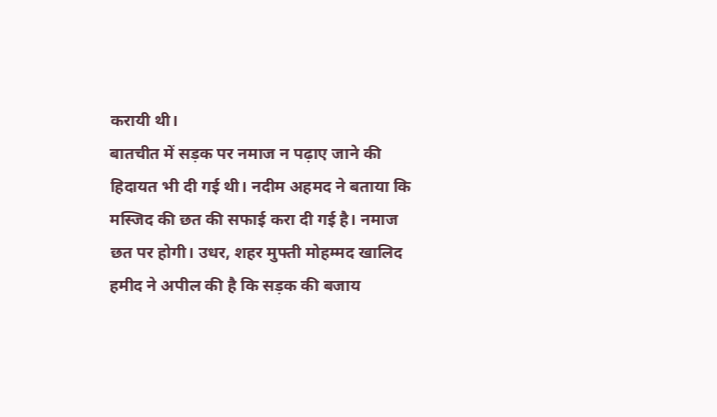करायी थी।
बातचीत में सड़क पर नमाज न पढ़ाए जाने की हिदायत भी दी गई थी। नदीम अहमद ने बताया कि मस्जिद की छत की सफाई करा दी गई है। नमाज छत पर होगी। उधर, शहर मुफ्ती मोहम्मद खालिद हमीद ने अपील की है कि सड़क की बजाय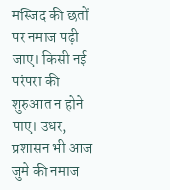मस्जिद की छतों पर नमाज पढ़ी जाए। किसी नई परंपरा की शुरुआत न होने पाए। उधर, प्रशासन भी आज जुमे की नमाज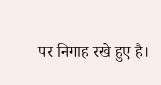पर निगाह रखे हुए है।